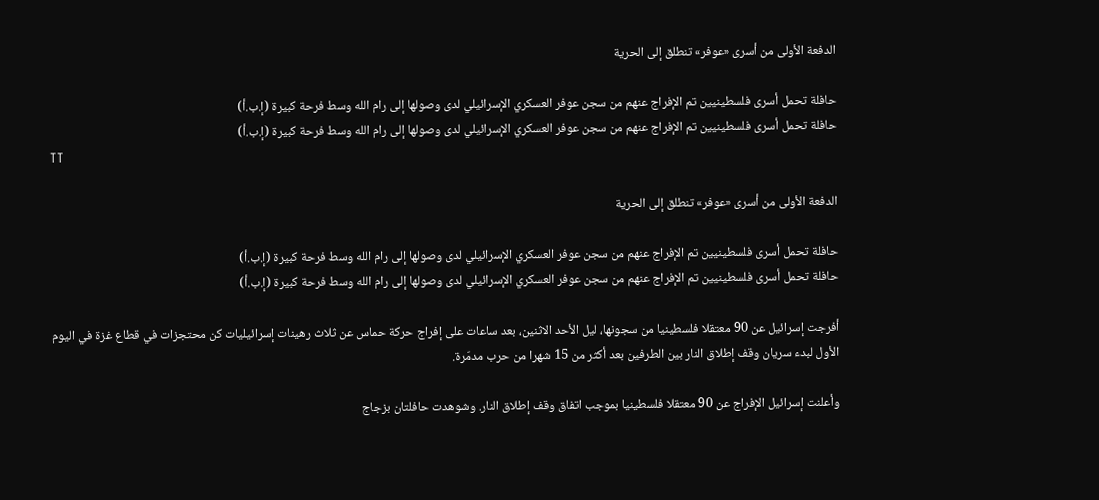الدفعة الأولى من أسرى «عوفر» تنطلق إلى الحرية

حافلة تحمل أسرى فلسطينيين تم الإفراج عنهم من سجن عوفر العسكري الإسرائيلي لدى وصولها إلى رام الله وسط فرحة كبيرة (إ.ب.أ)
حافلة تحمل أسرى فلسطينيين تم الإفراج عنهم من سجن عوفر العسكري الإسرائيلي لدى وصولها إلى رام الله وسط فرحة كبيرة (إ.ب.أ)
TT

الدفعة الأولى من أسرى «عوفر» تنطلق إلى الحرية

حافلة تحمل أسرى فلسطينيين تم الإفراج عنهم من سجن عوفر العسكري الإسرائيلي لدى وصولها إلى رام الله وسط فرحة كبيرة (إ.ب.أ)
حافلة تحمل أسرى فلسطينيين تم الإفراج عنهم من سجن عوفر العسكري الإسرائيلي لدى وصولها إلى رام الله وسط فرحة كبيرة (إ.ب.أ)

أفرجت إسرائيل عن 90 معتقلا فلسطينيا من سجونها، ليل الأحد الاثنين، بعد ساعات على إفراج حركة حماس عن ثلاث رهينات إسرائيليات كن محتجزات في قطاع غزة في اليوم الأول لبدء سريان وقف إطلاق النار بين الطرفين بعد أكثر من 15 شهرا من حرب مدمّرة.

وأعلنت إسرائيل الإفراج عن 90 معتقلا فلسطينيا بموجب اتفاق وقف إطلاق النار. وشوهدت حافلتان بزجاج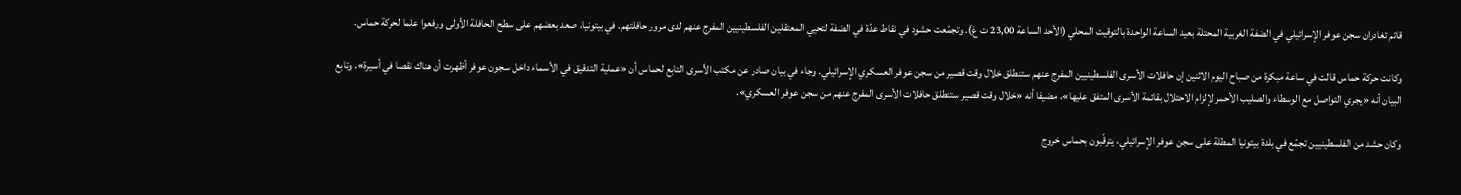قاتم تغادران سجن عوفر الإسرائيلي في الضفة الغربية المحتلة بعيد الساعة الواحدة بالتوقيت المحلي (الأحد الساعة 23,00 ت غ). وتجمّعت حشود في نقاط عدّة في الضفة لتحيي المعتقلين الفلسطينيين المفرج عنهم لدى مرور حافلتهم. في بيتونيا، صعد بعضهم على سطح الحافلة الأولى ورفعوا علما لحركة حماس.

وكانت حركة حماس قالت في ساعة مبكرة من صباح اليوم الاثنين إن حافلات الأسرى الفلسطينيين المفرج عنهم ستنطلق خلال وقت قصير من سجن عوفر العسكري الإسرائيلي. وجاء في بيان صادر عن مكتب الأسرى التابع لحماس أن «عملية التدقيق في الأسماء داخل سجون عوفر أظهرت أن هناك نقصا في أسيرة». وتابع البيان أنه «يجري التواصل مع الوسطاء والصليب الأحمر لإلزام الاحتلال بقائمة الأسرى المتفق عليها»، مضيفا أنه «خلال وقت قصير ستنطلق حافلات الأسرى المفرج عنهم من سجن عوفر العسكري».

وكان حشد من الفلسطينيين تجمّع في بلدة بيتونيا المطلة على سجن عوفر الإسرائيلي، يترقّبون بحماس خروج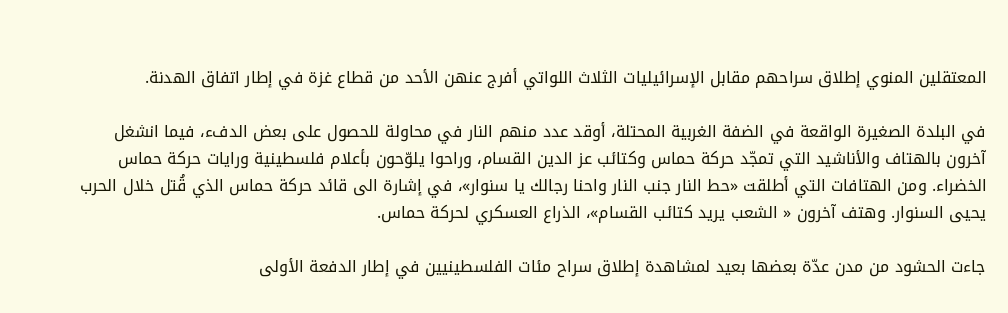المعتقلين المنوي إطلاق سراحهم مقابل الإسرائيليات الثلاث اللواتي أفرج عنهن الأحد من قطاع غزة في إطار اتفاق الهدنة.

في البلدة الصغيرة الواقعة في الضفة الغربية المحتلة، أوقد عدد منهم النار في محاولة للحصول على بعض الدفء، فيما انشغل آخرون بالهتاف والأناشيد التي تمجّد حركة حماس وكتائب عز الدين القسام، وراحوا يلوّحون بأعلام فلسطينية ورايات حركة حماس الخضراء. ومن الهتافات التي أطلقت «حط النار جنب النار واحنا رجالك يا سنوار»، في إشارة الى قائد حركة حماس الذي قُتل خلال الحرب يحيى السنوار. وهتف آخرون « الشعب يريد كتائب القسام»، الذراع العسكري لحركة حماس.

جاءت الحشود من مدن عدّة بعضها بعيد لمشاهدة إطلاق سراح مئات الفلسطينيين في إطار الدفعة الأولى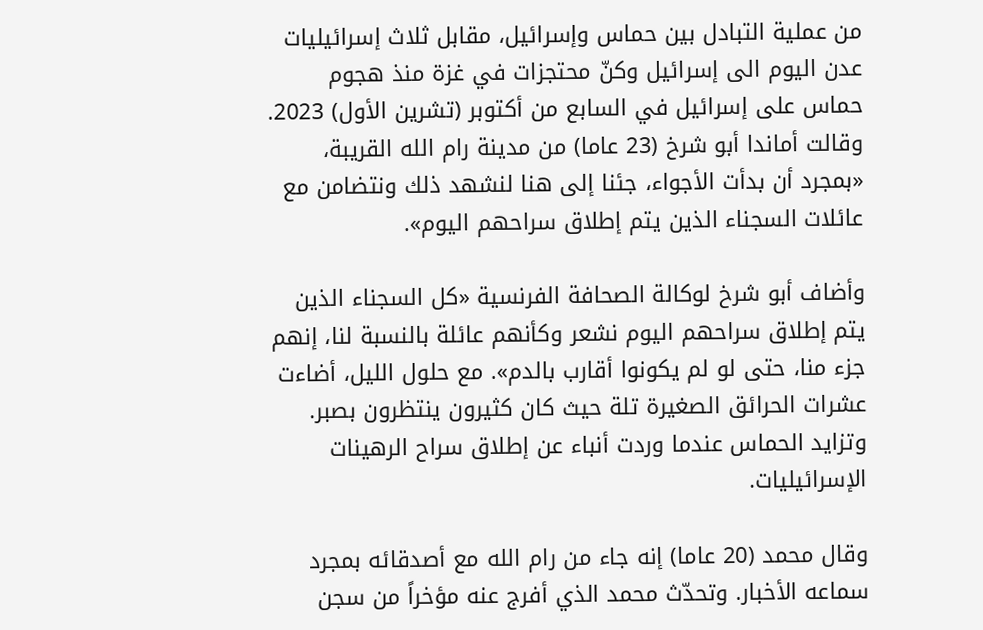من عملية التبادل بين حماس وإسرائيل، مقابل ثلاث إسرائيليات عدن اليوم الى إسرائيل وكنّ محتجزات في غزة منذ هجوم حماس على إسرائيل في السابع من أكتوبر (تشرين الأول) 2023. وقالت أماندا أبو شرخ (23 عاما) من مدينة رام الله القريبة، «بمجرد أن بدأت الأجواء، جئنا إلى هنا لنشهد ذلك ونتضامن مع عائلات السجناء الذين يتم إطلاق سراحهم اليوم».

وأضاف أبو شرخ لوكالة الصحافة الفرنسية «كل السجناء الذين يتم إطلاق سراحهم اليوم نشعر وكأنهم عائلة بالنسبة لنا، إنهم جزء منا، حتى لو لم يكونوا أقارب بالدم». مع حلول الليل، أضاءت عشرات الحرائق الصغيرة تلة حيث كان كثيرون ينتظرون بصبر. وتزايد الحماس عندما وردت أنباء عن إطلاق سراح الرهينات الإسرائيليات.

وقال محمد (20 عاما) إنه جاء من رام الله مع أصدقائه بمجرد سماعه الأخبار. وتحدّث محمد الذي أفرج عنه مؤخراً من سجن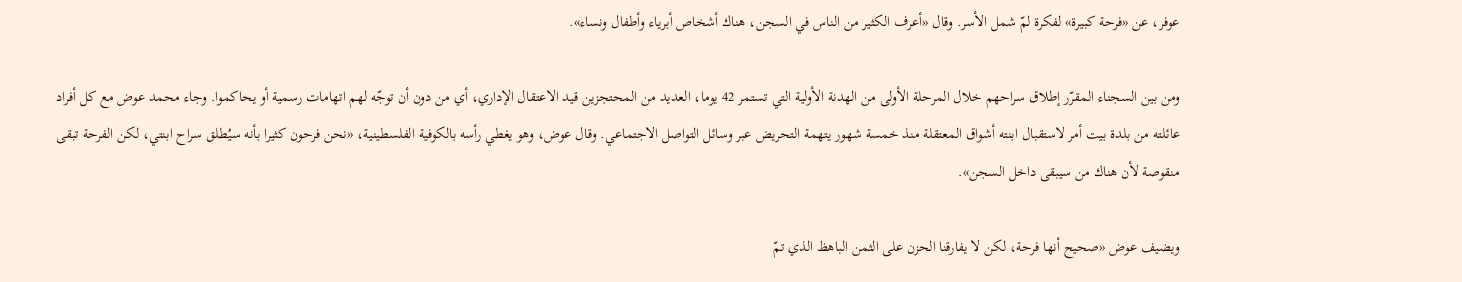عوفر، عن «فرحة كبيرة» لفكرة لمّ شمل الأسر. وقال «أعرف الكثير من الناس في السجن، هناك أشخاص أبرياء وأطفال ونساء».

ومن بين السجناء المقرّر إطلاق سراحهم خلال المرحلة الأولى من الهدنة الأولية التي تستمر 42 يوما، العديد من المحتجزين قيد الاعتقال الإداري، أي من دون أن توجّه لهم اتهامات رسمية أو يحاكموا. وجاء محمد عوض مع كل أفراد عائلته من بلدة بيت أمر لاستقبال ابنته أشواق المعتقلة منذ خمسة شهور يتهمة التحريض عبر وسائل التواصل الاجتماعي. وقال عوض، وهو يغطي رأسه بالكوفية الفلسطينية، «نحن فرحون كثيرا بأنه سيُطلق سراح ابنتي، لكن الفرحة تبقى منقوصة لأن هناك من سيبقى داخل السجن».

ويضيف عوض «صحيح أنها فرحة، لكن لا يفارقنا الحزن على الثمن الباهظ الذي تمّ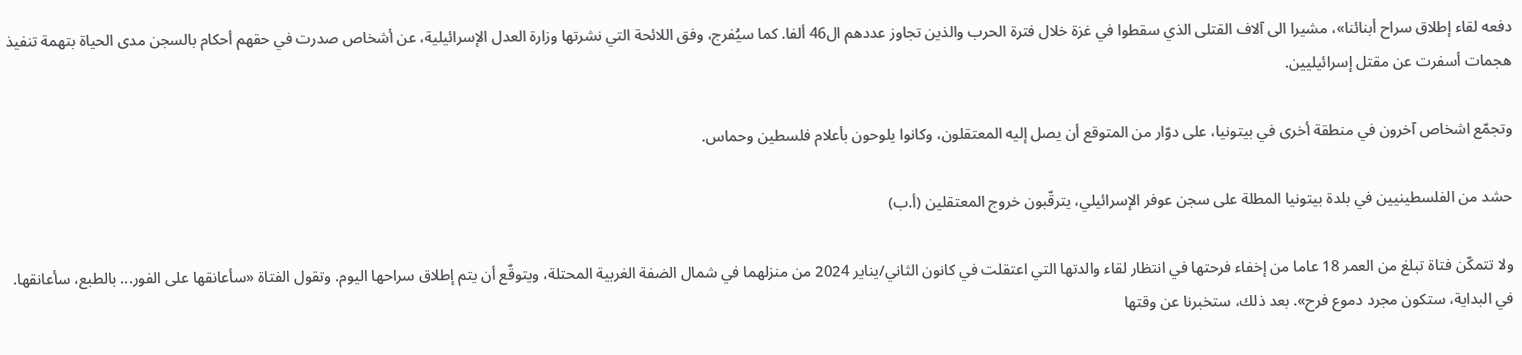دفعه لقاء إطلاق سراح أبنائنا»، مشيرا الى آلاف القتلى الذي سقطوا في غزة خلال فترة الحرب والذين تجاوز عددهم ال46 ألفا. كما سيُفرج، وفق اللائحة التي نشرتها وزارة العدل الإسرائيلية، عن أشخاص صدرت في حقهم أحكام بالسجن مدى الحياة بتهمة تنفيذ هجمات أسفرت عن مقتل إسرائيليين.

وتجمّع اشخاص آخرون في منطقة أخرى في بيتونيا، على دوّار من المتوقع أن يصل إليه المعتقلون، وكانوا يلوحون بأعلام فلسطين وحماس.

حشد من الفلسطينيين في بلدة بيتونيا المطلة على سجن عوفر الإسرائيلي، يترقّبون خروج المعتقلين (أ.ب)

ولا تتمكّن فتاة تبلغ من العمر 18 عاما من إخفاء فرحتها في انتظار لقاء والدتها التي اعتقلت في كانون الثاني/يناير 2024 من منزلهما في شمال الضفة الغربية المحتلة، ويتوقّع أن يتم إطلاق سراحها اليوم. وتقول الفتاة «سأعانقها على الفور... بالطبع، سأعانقها. في البداية، ستكون مجرد دموع فرح». بعد ذلك، ستخبرنا عن وقتها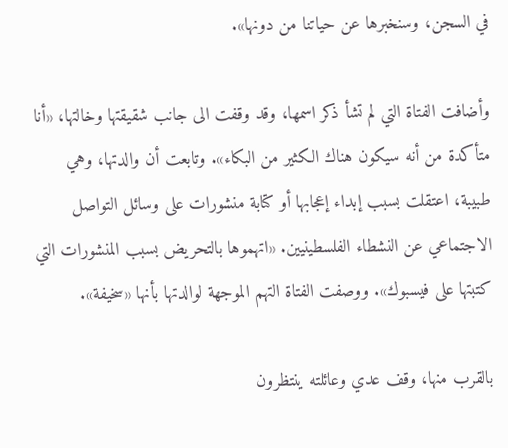في السجن، وسنخبرها عن حياتنا من دونها».

وأضافت الفتاة التي لم تشأ ذكر اسمها، وقد وقفت الى جانب شقيقتها وخالتها، «أنا متأكدة من أنه سيكون هناك الكثير من البكاء». وتابعت أن والدتها، وهي طبيبة، اعتقلت بسبب إبداء إعجابها أو كتابة منشورات على وسائل التواصل الاجتماعي عن النشطاء الفلسطينيين. «اتهموها بالتحريض بسبب المنشورات التي كتبتها على فيسبوك». ووصفت الفتاة التهم الموجهة لوالدتها بأنها «سخيفة».

بالقرب منها، وقف عدي وعائلته ينتظرون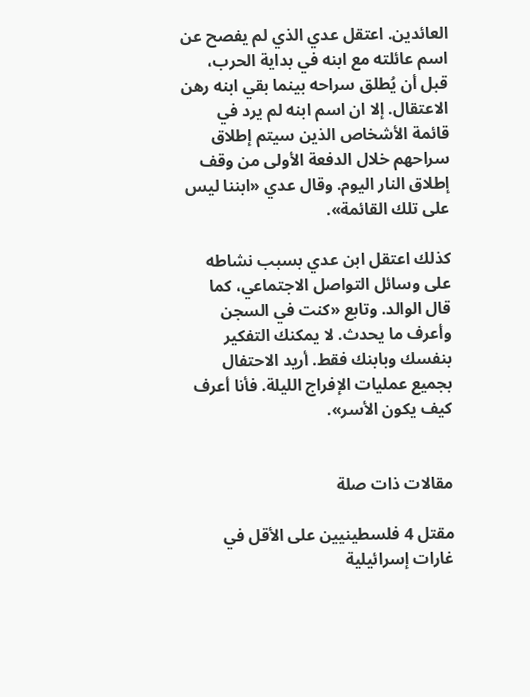العائدين. اعتقل عدي الذي لم يفصح عن اسم عائلته مع ابنه في بداية الحرب، قبل أن يُطلق سراحه بينما بقي ابنه رهن الاعتقال. إلا ان اسم ابنه لم يرد في قائمة الأشخاص الذين سيتم إطلاق سراحهم خلال الدفعة الأولى من وقف إطلاق النار اليوم. وقال عدي «ابننا ليس على تلك القائمة».

كذلك اعتقل ابن عدي بسبب نشاطه على وسائل التواصل الاجتماعي، كما قال الوالد. وتابع «كنت في السجن وأعرف ما يحدث. لا يمكنك التفكير بنفسك وبابنك فقط. أريد الاحتفال بجميع عمليات الإفراج الليلة. فأنا أعرف كيف يكون الأسر».


مقالات ذات صلة

مقتل 4 فلسطينيين على الأقل في غارات إسرائيلية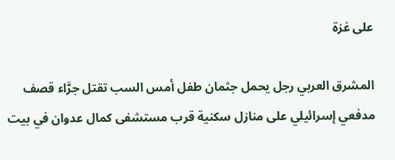على غزة

المشرق العربي رجل يحمل جثمان طفل أمس السب تقتل جرَّاء قصف مدفعي إسرائيلي على منازل سكنية قرب مستشفى كمال عدوان في بيت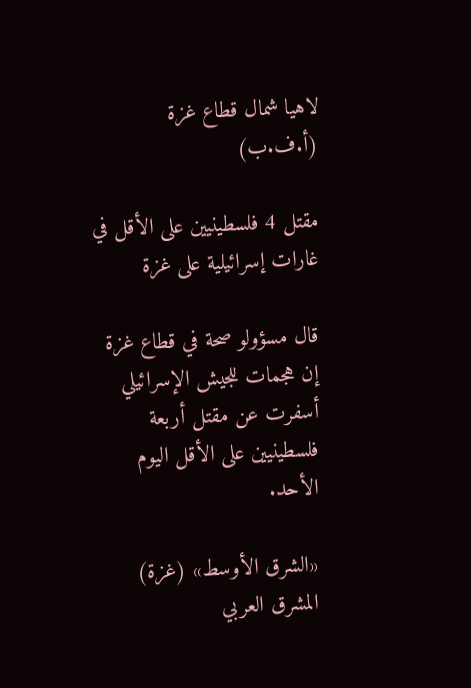لاهيا شمال قطاع غزة (أ.ف.ب)

مقتل 4 فلسطينيين على الأقل في غارات إسرائيلية على غزة

قال مسؤولو صحة في قطاع غزة إن هجمات للجيش الإسرائيلي أسفرت عن مقتل أربعة فلسطينيين على الأقل اليوم الأحد.

«الشرق الأوسط» (غزة)
المشرق العربي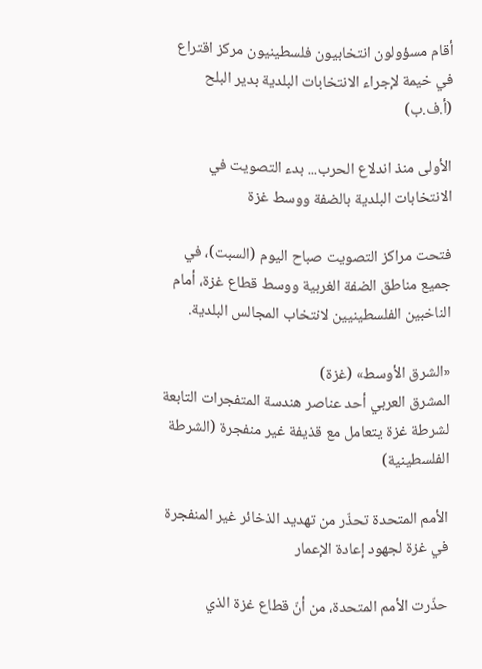أقام مسؤولون انتخابيون فلسطينيون مركز اقتراع في خيمة لإجراء الانتخابات البلدية بدير البلح (أ.ف.ب)

الأولى منذ اندلاع الحرب... بدء التصويت في الانتخابات البلدية بالضفة ووسط غزة

فتحت مراكز التصويت صباح اليوم (السبت)، في جميع مناطق الضفة الغربية ووسط قطاع غزة، أمام الناخبين الفلسطينيين لانتخاب المجالس البلدية.

«الشرق الأوسط» (غزة)
المشرق العربي أحد عناصر هندسة المتفجرات التابعة لشرطة غزة يتعامل مع قذيفة غير منفجرة (الشرطة الفلسطينية)

الأمم المتحدة تحذّر من تهديد الذخائر غير المنفجرة في غزة لجهود إعادة الإعمار

حذّرت الأمم المتحدة، من أنّ قطاع غزة الذي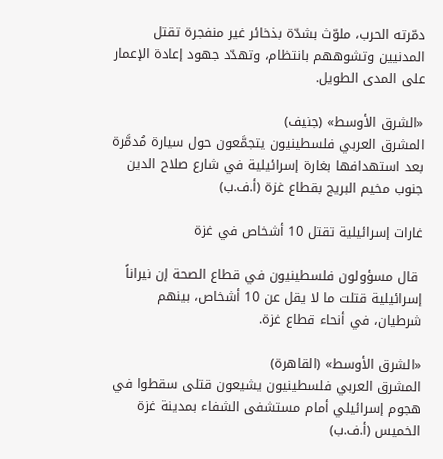دمّرته الحرب، ملوّث بشدّة بذخائر غير منفجرة تقتل المدنيين وتشوههم بانتظام، وتهدّد جهود إعادة الإعمار على المدى الطويل.

«الشرق الأوسط» (جنيف)
المشرق العربي فلسطينيون يتجمَّعون حول سيارة مُدمَّرة بعد استهدافها بغارة إسرائيلية في شارع صلاح الدين جنوب مخيم البريج بقطاع غزة (أ.ف.ب)

غارات إسرائيلية تقتل 10 أشخاص في غزة

 قال مسؤولون فلسطينيون في قطاع الصحة إن نيراناً إسرائيلية قتلت ما لا يقل عن 10 أشخاص، بينهم شرطيان، في أنحاء قطاع غزة.

«الشرق الأوسط» (القاهرة)
المشرق العربي فلسطينيون يشيعون قتلى سقطوا في هجوم إسرائيلي أمام مستشفى الشفاء بمدينة غزة الخميس (أ.ف.ب)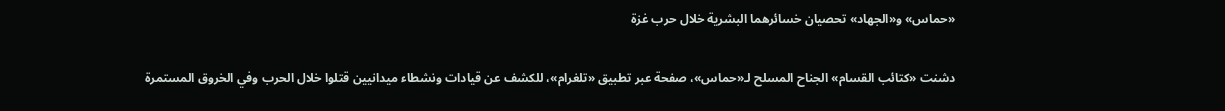«حماس» و«الجهاد» تحصيان خسائرهما البشرية خلال حرب غزة

دشنت «كتائب القسام» الجناح المسلح لـ«حماس»، صفحة عبر تطبيق «تلغرام»، للكشف عن قيادات ونشطاء ميدانيين قتلوا خلال الحرب وفي الخروق المستمرة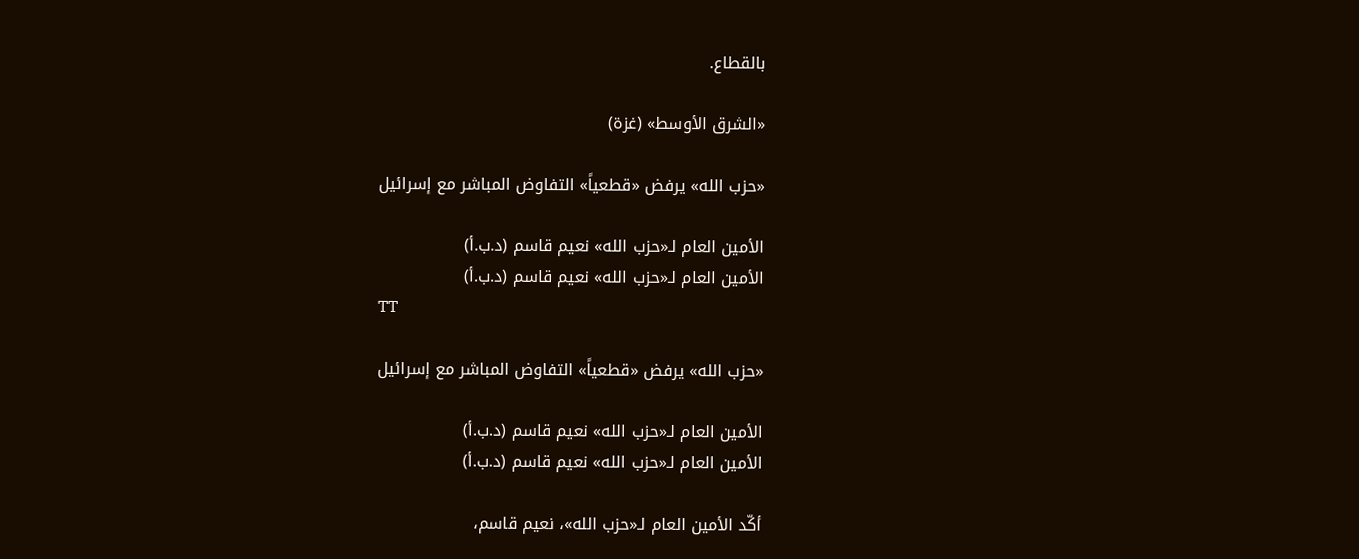بالقطاع.

«الشرق الأوسط» (غزة)

«حزب الله» يرفض «قطعياً» التفاوض المباشر مع إسرائيل

الأمين العام لـ«حزب الله» نعيم قاسم (د.ب.أ)
الأمين العام لـ«حزب الله» نعيم قاسم (د.ب.أ)
TT

«حزب الله» يرفض «قطعياً» التفاوض المباشر مع إسرائيل

الأمين العام لـ«حزب الله» نعيم قاسم (د.ب.أ)
الأمين العام لـ«حزب الله» نعيم قاسم (د.ب.أ)

أكّد الأمين العام لـ«حزب الله»، نعيم قاسم،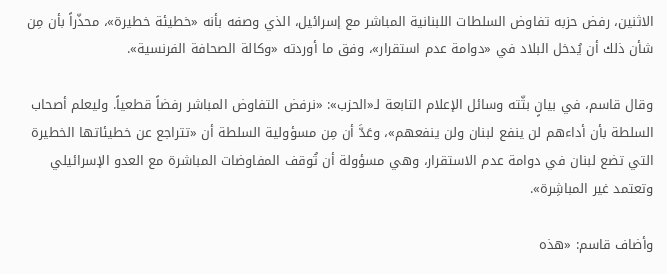الاثنين، رفض حزبه تفاوض السلطات اللبنانية المباشر مع إسرائيل، الذي وصفه بأنه «خطيئة خطيرة»، محذّراً بأن مِن شأن ذلك أن يُدخل البلاد في «دوامة عدم استقرار»، وفق ما أوردته «وكالة الصحافة الفرنسية».

وقال قاسم، في بيانٍ بثّته وسائل الإعلام التابعة لـ«الحزب»: «نرفض التفاوض المباشر رفضاً قطعياً. وليعلم أصحاب السلطة بأن أداءهم لن ينفع لبنان ولن ينفعهم»، وعَدَّ أن مِن مسؤولية السلطة أن «تتراجع عن خطيئاتها الخطيرة التي تضع لبنان في دوامة عدم الاستقرار، وهي مسؤولة أن تُوقف المفاوضات المباشرة مع العدو الإسرائيلي وتعتمد غير المباشِرة».

وأضاف قاسم: «هذه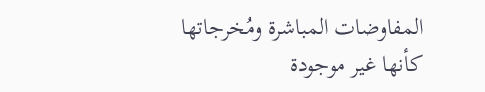المفاوضات المباشرة ومُخرجاتها كأنها غير موجودة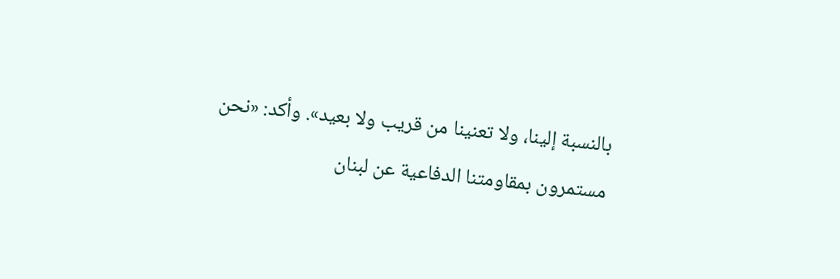بالنسبة إلينا، ولا تعنينا من قريب ولا بعيد». وأكد: «نحن مستمرون بمقاومتنا الدفاعية عن لبنان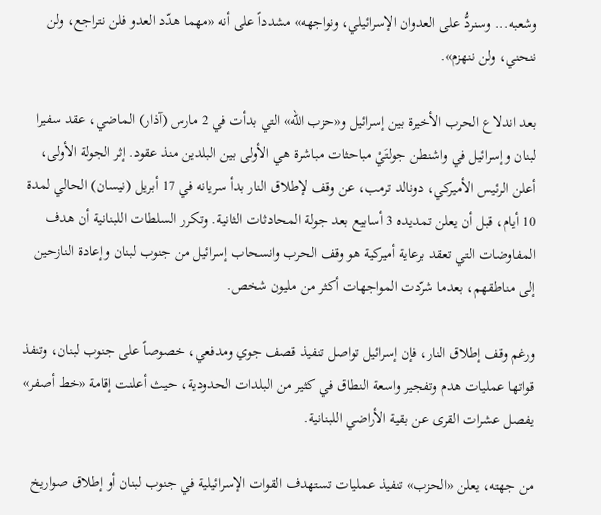وشعبه... وسنردُّ على العدوان الإسرائيلي، ونواجهه» مشدداً على أنه «مهما هدّد العدو فلن نتراجع، ولن ننحني، ولن ننهزم».

بعد اندلاع الحرب الأخيرة بين إسرائيل و«حزب الله» التي بدأت في 2 مارس (آذار) الماضي، عقد سفيرا لبنان وإسرائيل في واشنطن جولتَيْ مباحثات مباشرة هي الأولى بين البلدين منذ عقود. إثر الجولة الأولى، أعلن الرئيس الأميركي، دونالد ترمب، عن وقف لإطلاق النار بدأ سريانه في 17 أبريل (نيسان) الحالي لمدة 10 أيام، قبل أن يعلن تمديده 3 أسابيع بعد جولة المحادثات الثانية. وتكرر السلطات اللبنانية أن هدف المفاوضات التي تعقد برعاية أميركية هو وقف الحرب وانسحاب إسرائيل من جنوب لبنان وإعادة النازحين إلى مناطقهم، بعدما شرّدت المواجهات أكثر من مليون شخص.

ورغم وقف إطلاق النار، فإن إسرائيل تواصل تنفيذ قصف جوي ومدفعي، خصوصاً على جنوب لبنان، وتنفذ قواتها عمليات هدم وتفجير واسعة النطاق في كثير من البلدات الحدودية، حيث أعلنت إقامة «خط أصفر» يفصل عشرات القرى عن بقية الأراضي اللبنانية.

من جهته، يعلن «الحزب» تنفيذ عمليات تستهدف القوات الإسرائيلية في جنوب لبنان أو إطلاق صواريخ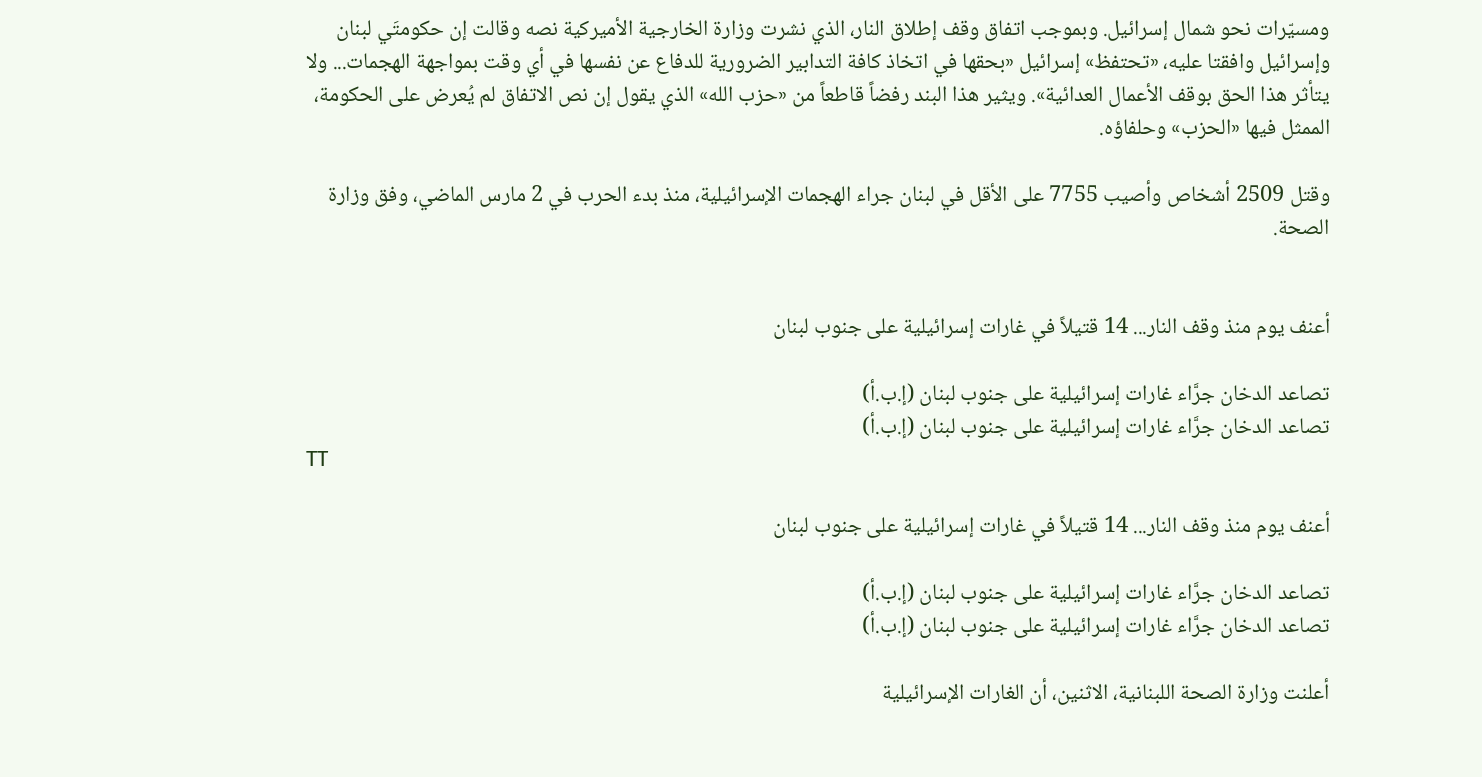ومسيّرات نحو شمال إسرائيل. وبموجب اتفاق وقف إطلاق النار، الذي نشرت وزارة الخارجية الأميركية نصه وقالت إن حكومتَي لبنان وإسرائيل وافقتا عليه، «تحتفظ» إسرائيل «بحقها في اتخاذ كافة التدابير الضرورية للدفاع عن نفسها في أي وقت بمواجهة الهجمات... ولا يتأثر هذا الحق بوقف الأعمال العدائية». ويثير هذا البند رفضاً قاطعاً من «حزب الله» الذي يقول إن نص الاتفاق لم يُعرض على الحكومة، الممثل فيها «الحزب» وحلفاؤه.

وقتل 2509 أشخاص وأصيب 7755 على الأقل في لبنان جراء الهجمات الإسرائيلية، منذ بدء الحرب في 2 مارس الماضي، وفق وزارة الصحة.


أعنف يوم منذ وقف النار... 14 قتيلاً في غارات إسرائيلية على جنوب لبنان

تصاعد الدخان جرَّاء غارات إسرائيلية على جنوب لبنان (إ.ب.أ)
تصاعد الدخان جرَّاء غارات إسرائيلية على جنوب لبنان (إ.ب.أ)
TT

أعنف يوم منذ وقف النار... 14 قتيلاً في غارات إسرائيلية على جنوب لبنان

تصاعد الدخان جرَّاء غارات إسرائيلية على جنوب لبنان (إ.ب.أ)
تصاعد الدخان جرَّاء غارات إسرائيلية على جنوب لبنان (إ.ب.أ)

أعلنت وزارة الصحة اللبنانية، الاثنين، أن الغارات الإسرائيلية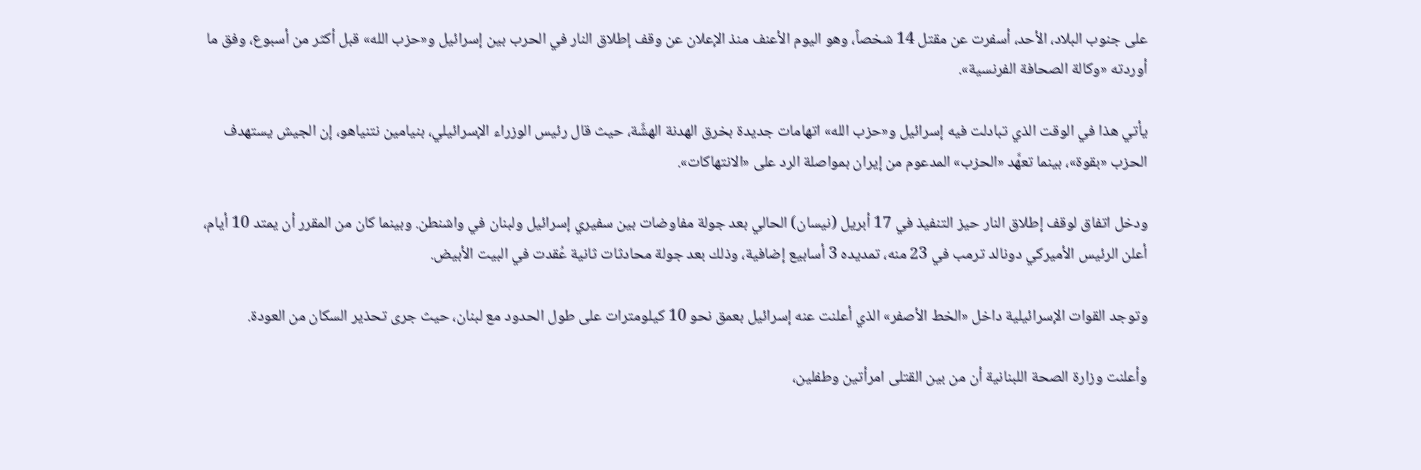على جنوب البلاد، الأحد، أسفرت عن مقتل 14 شخصاً، وهو اليوم الأعنف منذ الإعلان عن وقف إطلاق النار في الحرب بين إسرائيل و«حزب الله» قبل أكثر من أسبوع، وفق ما أوردته «وكالة الصحافة الفرنسية».

يأتي هذا في الوقت الذي تبادلت فيه إسرائيل و«حزب الله» اتهامات جديدة بخرق الهدنة الهشَّة، حيث قال رئيس الوزراء الإسرائيلي، بنيامين نتنياهو، إن الجيش يستهدف الحزب «بقوة»، بينما تعهَّد «الحزب» المدعوم من إيران بمواصلة الرد على «الانتهاكات».

ودخل اتفاق لوقف إطلاق النار حيز التنفيذ في 17 أبريل (نيسان) الحالي بعد جولة مفاوضات بين سفيري إسرائيل ولبنان في واشنطن. وبينما كان من المقرر أن يمتد 10 أيام، أعلن الرئيس الأميركي دونالد ترمب في 23 منه، تمديده 3 أسابيع إضافية، وذلك بعد جولة محادثات ثانية عُقدت في البيت الأبيض.

وتوجد القوات الإسرائيلية داخل «الخط الأصفر» الذي أعلنت عنه إسرائيل بعمق نحو 10 كيلومترات على طول الحدود مع لبنان، حيث جرى تحذير السكان من العودة.

وأعلنت وزارة الصحة اللبنانية أن من بين القتلى امرأتين وطفلين،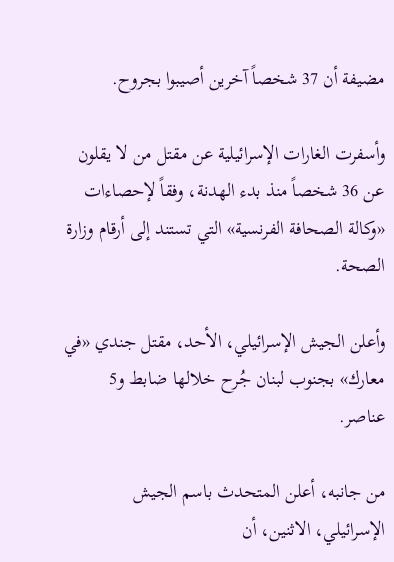مضيفة أن 37 شخصاً آخرين أصيبوا بجروح.

وأسفرت الغارات الإسرائيلية عن مقتل من لا يقلون عن 36 شخصاً منذ بدء الهدنة، وفقاً لإحصاءات «وكالة الصحافة الفرنسية» التي تستند إلى أرقام وزارة الصحة.

وأعلن الجيش الإسرائيلي، الأحد، مقتل جندي «في معارك» بجنوب لبنان جُرح خلالها ضابط و5 عناصر.

من جانبه، أعلن المتحدث باسم الجيش الإسرائيلي، الاثنين، أن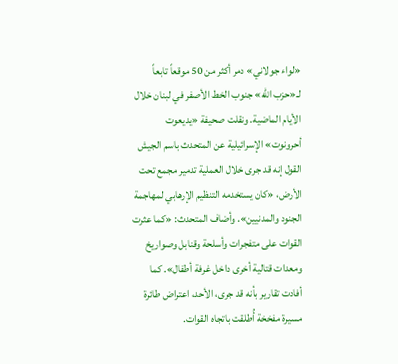«لواء جولاني» دمر أكثر من 50 موقعاً تابعاً لـ«حزب الله» جنوب الخط الأصفر في لبنان خلال الأيام الماضية. ونقلت صحيفة «يديعوت أحرونوت» الإسرائيلية عن المتحدث باسم الجيش القول إنه قد جرى خلال العملية تدمير مجمع تحت الأرض، «كان يستخدمه التنظيم الإرهابي لمهاجمة الجنود والمدنيين». وأضاف المتحدث: «كما عثرت القوات على متفجرات وأسلحة وقنابل وصواريخ ومعدات قتالية أخرى داخل غرفة أطفال». كما أفادت تقارير بأنه قد جرى، الأحد، اعتراض طائرة مسيرة مفخخة أُطلقت باتجاه القوات.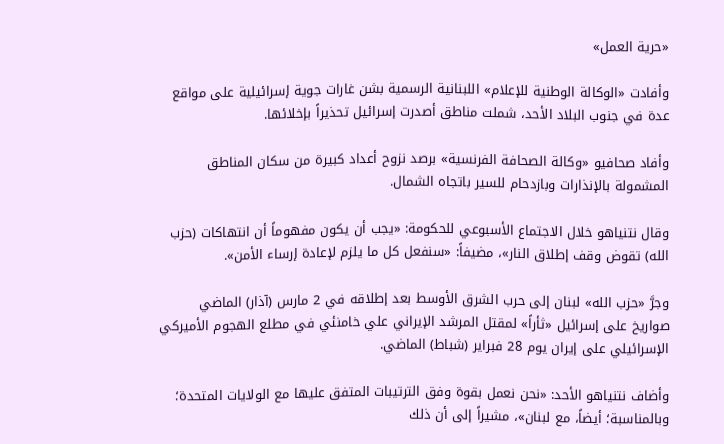«حرية العمل»

وأفادت «الوكالة الوطنية للإعلام» اللبنانية الرسمية بشن غارات جوية إسرائيلية على مواقع عدة في جنوب البلاد الأحد، شملت مناطق أصدرت إسرائيل تحذيراً بإخلائها.

وأفاد صحافيو «وكالة الصحافة الفرنسية» برصد نزوح أعداد كبيرة من سكان المناطق المشمولة بالإنذارات وبازدحام للسير باتجاه الشمال.

وقال نتنياهو خلال الاجتماع الأسبوعي للحكومة: «يجب أن يكون مفهوماً أن انتهاكات (حزب الله) تقوض وقف إطلاق النار»، مضيفاً: «سنفعل كل ما يلزم لإعادة إرساء الأمن».

وجرَّ «حزب الله» لبنان إلى حرب الشرق الأوسط بعد إطلاقه في 2 مارس (آذار) الماضي صواريخ على إسرائيل «ثأراً» لمقتل المرشد الإيراني علي خامنئي في مطلع الهجوم الأميركي الإسرائيلي على إيران يوم 28 فبراير (شباط) الماضي.

وأضاف نتنياهو الأحد: «نحن نعمل بقوة وفق الترتيبات المتفق عليها مع الولايات المتحدة؛ وبالمناسبة؛ أيضاً، مع لبنان»، مشيراً إلى أن ذلك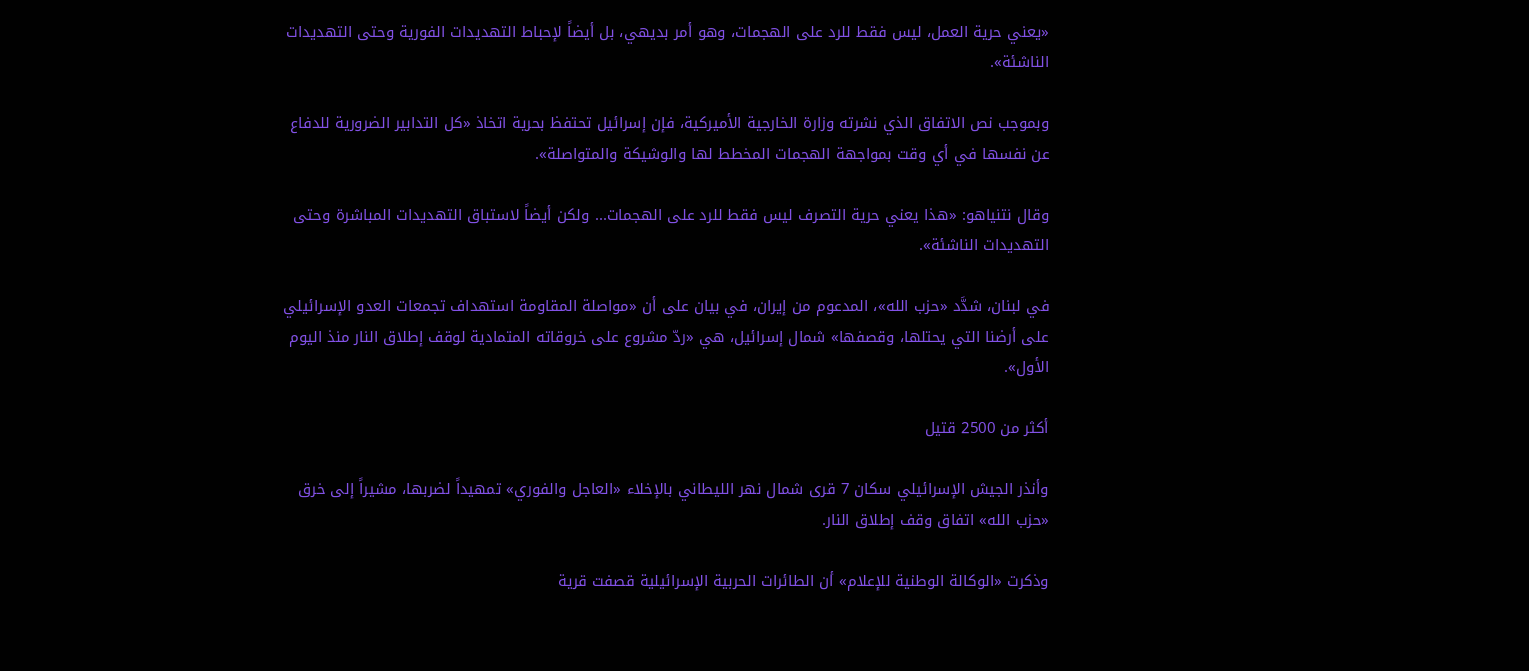«يعني حرية العمل، ليس فقط للرد على الهجمات، وهو أمر بديهي، بل أيضاً لإحباط التهديدات الفورية وحتى التهديدات الناشئة».

وبموجب نص الاتفاق الذي نشرته وزارة الخارجية الأميركية، فإن إسرائيل تحتفظ بحرية اتخاذ «كل التدابير الضرورية للدفاع عن نفسها في أي وقت بمواجهة الهجمات المخطط لها والوشيكة والمتواصلة».

وقال نتنياهو: «هذا يعني حرية التصرف ليس فقط للرد على الهجمات... ولكن أيضاً لاستباق التهديدات المباشرة وحتى التهديدات الناشئة».

في لبنان، شدَّد «حزب الله»، المدعوم من إيران، في بيان على أن «مواصلة المقاومة استهداف تجمعات العدو الإسرائيلي على أرضنا التي يحتلها، وقصفها» شمال إسرائيل، هي «ردّ مشروع على خروقاته المتمادية لوقف إطلاق النار منذ اليوم الأول».

أكثر من 2500 قتيل

وأنذر الجيش الإسرائيلي سكان 7 قرى شمال نهر الليطاني بالإخلاء «العاجل والفوري» تمهيداً لضربها، مشيراً إلى خرق «حزب الله» اتفاق وقف إطلاق النار.

وذكرت «الوكالة الوطنية للإعلام» أن الطائرات الحربية الإسرائيلية قصفت قرية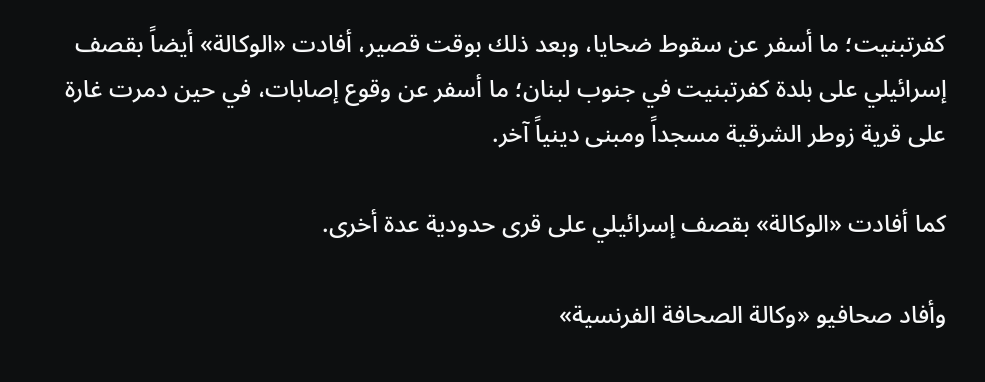كفرتبنيت؛ ما أسفر عن سقوط ضحايا، وبعد ذلك بوقت قصير، أفادت «الوكالة» أيضاً بقصف إسرائيلي على بلدة كفرتبنيت في جنوب لبنان؛ ما أسفر عن وقوع إصابات، في حين دمرت غارة على قرية زوطر الشرقية مسجداً ومبنى دينياً آخر.

كما أفادت «الوكالة» بقصف إسرائيلي على قرى حدودية عدة أخرى.

وأفاد صحافيو «وكالة الصحافة الفرنسية»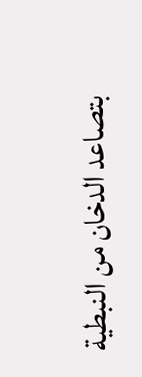بتصاعد الدخان من النبطية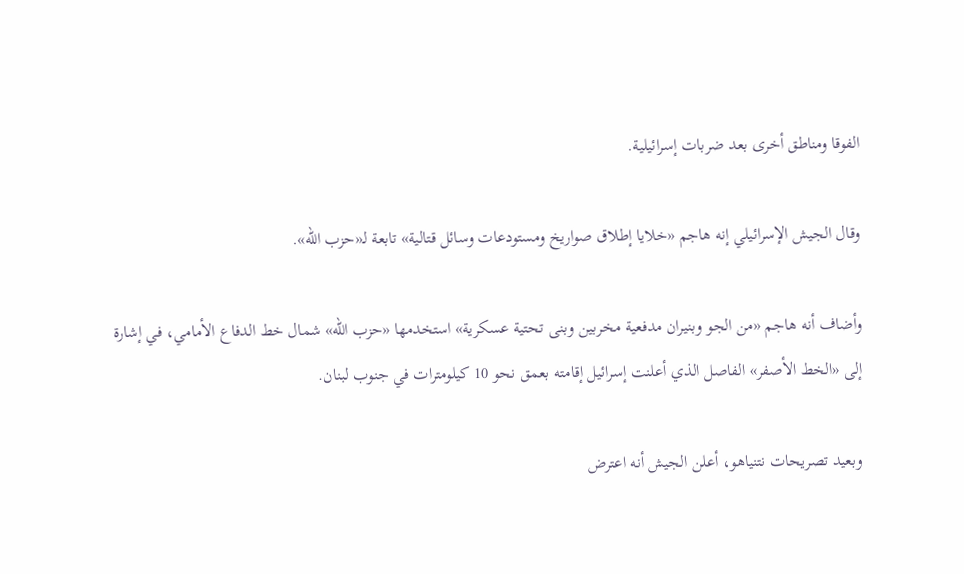الفوقا ومناطق أخرى بعد ضربات إسرائيلية.

وقال الجيش الإسرائيلي إنه هاجم «خلايا إطلاق صواريخ ومستودعات وسائل قتالية» تابعة لـ«حزب الله».

وأضاف أنه هاجم «من الجو وبنيران مدفعية مخربين وبنى تحتية عسكرية» استخدمها «حزب الله» شمال خط الدفاع الأمامي، في إشارة إلى «الخط الأصفر» الفاصل الذي أعلنت إسرائيل إقامته بعمق نحو 10 كيلومترات في جنوب لبنان.

وبعيد تصريحات نتنياهو، أعلن الجيش أنه اعترض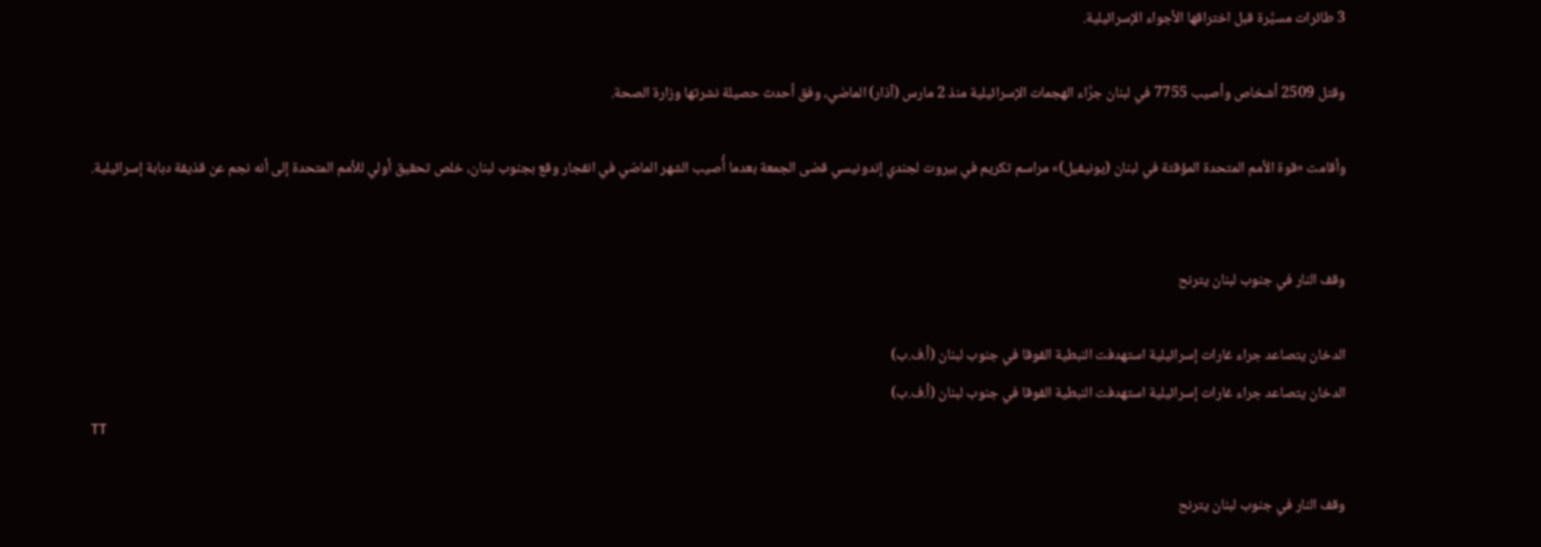3 طائرات مسيَّرة قبل اختراقها الأجواء الإسرائيلية.

وقتل 2509 أشخاص وأصيب 7755 في لبنان جرَّاء الهجمات الإسرائيلية منذ 2 مارس (آذار) الماضي، وفق أحدث حصيلة نشرتها وزارة الصحة.

وأقامت «قوة الأمم المتحدة المؤقتة في لبنان (يونيفيل)» مراسم تكريم في بيروت لجندي إندونيسي قضى الجمعة بعدما أُصيب الشهر الماضي في انفجار وقع بجنوب لبنان، خلص تحقيق أولي للأمم المتحدة إلى أنه نجم عن قذيفة دبابة إسرائيلية.


وقف النار في جنوب لبنان يترنح

الدخان يتصاعد جراء غارات إسرائيلية استهدفت النبطية الفوقا في جنوب لبنان (أ.ف.ب)
الدخان يتصاعد جراء غارات إسرائيلية استهدفت النبطية الفوقا في جنوب لبنان (أ.ف.ب)
TT

وقف النار في جنوب لبنان يترنح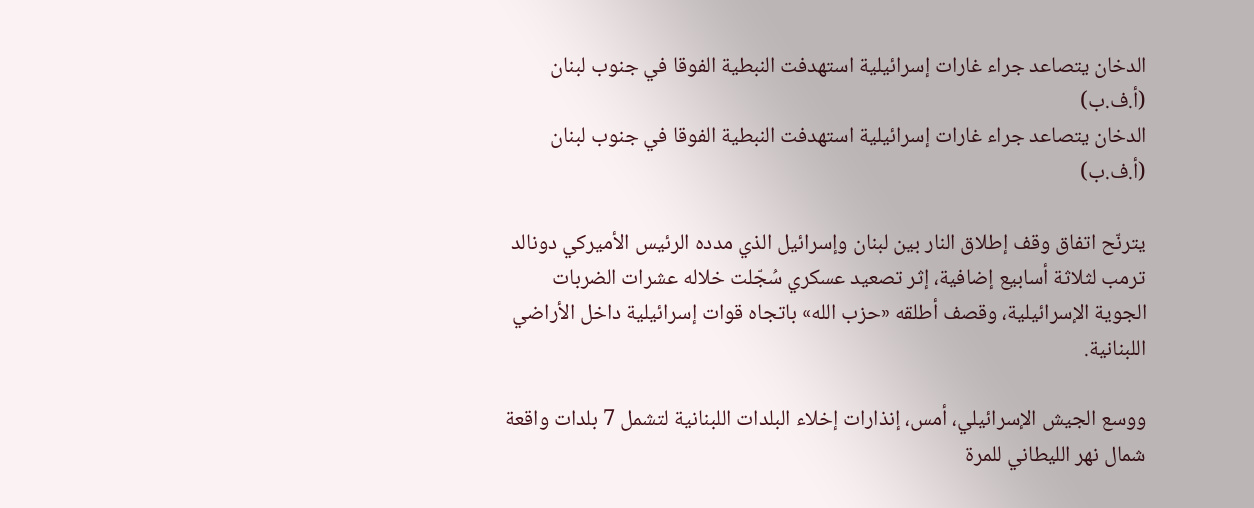الدخان يتصاعد جراء غارات إسرائيلية استهدفت النبطية الفوقا في جنوب لبنان (أ.ف.ب)
الدخان يتصاعد جراء غارات إسرائيلية استهدفت النبطية الفوقا في جنوب لبنان (أ.ف.ب)

يترنّح اتفاق وقف إطلاق النار بين لبنان وإسرائيل الذي مدده الرئيس الأميركي دونالد ترمب لثلاثة أسابيع إضافية، إثر تصعيد عسكري سُجّلت خلاله عشرات الضربات الجوية الإسرائيلية، وقصف أطلقه «حزب الله» باتجاه قوات إسرائيلية داخل الأراضي اللبنانية.

ووسع الجيش الإسرائيلي، أمس، إنذارات إخلاء البلدات اللبنانية لتشمل 7 بلدات واقعة شمال نهر الليطاني للمرة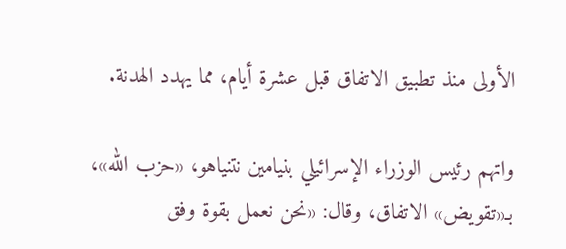الأولى منذ تطبيق الاتفاق قبل عشرة أيام، مما يهدد الهدنة.

واتهم رئيس الوزراء الإسرائيلي بنيامين نتنياهو، «حزب الله»، بـ«تقويض» الاتفاق، وقال: «نحن نعمل بقوة وفق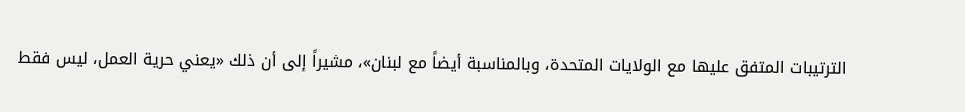الترتيبات المتفق عليها مع الولايات المتحدة، وبالمناسبة أيضاً مع لبنان»، مشيراً إلى أن ذلك «يعني حرية العمل، ليس فقط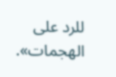للرد على الهجمات».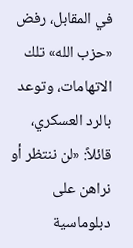في المقابل، رفض «حزب الله» تلك الاتهامات، وتوعد بالرد العسكري، قائلاً: «لن ننتظر أو نراهن على دبلوماسية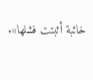خائبة أثبتت فشلها».